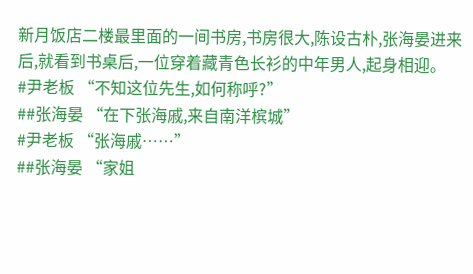新月饭店二楼最里面的一间书房,书房很大,陈设古朴,张海晏进来后,就看到书桌后,一位穿着藏青色长衫的中年男人,起身相迎。
#尹老板 “不知这位先生,如何称呼?”
##张海晏 “在下张海戚,来自南洋槟城”
#尹老板 “张海戚……”
##张海晏 “家姐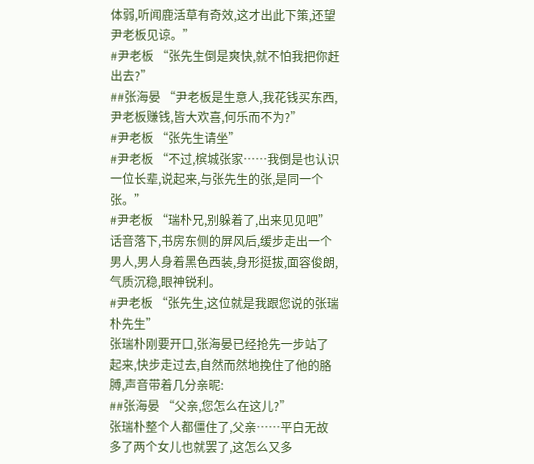体弱,听闻鹿活草有奇效,这才出此下策,还望尹老板见谅。”
#尹老板 “张先生倒是爽快,就不怕我把你赶出去?”
##张海晏 “尹老板是生意人,我花钱买东西,尹老板赚钱,皆大欢喜,何乐而不为?”
#尹老板 “张先生请坐”
#尹老板 “不过,槟城张家……我倒是也认识一位长辈,说起来,与张先生的张,是同一个张。”
#尹老板 “瑞朴兄,别躲着了,出来见见吧”
话音落下,书房东侧的屏风后,缓步走出一个男人,男人身着黑色西装,身形挺拔,面容俊朗,气质沉稳,眼神锐利。
#尹老板 “张先生,这位就是我跟您说的张瑞朴先生”
张瑞朴刚要开口,张海晏已经抢先一步站了起来,快步走过去,自然而然地挽住了他的胳膊,声音带着几分亲昵:
##张海晏 “父亲,您怎么在这儿?”
张瑞朴整个人都僵住了,父亲……平白无故多了两个女儿也就罢了,这怎么又多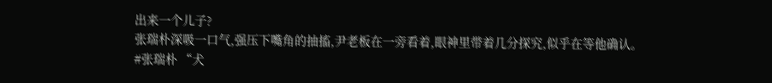出来一个儿子?
张瑞朴深吸一口气,强压下嘴角的抽搐,尹老板在一旁看着,眼神里带着几分探究,似乎在等他确认。
#张瑞朴 “犬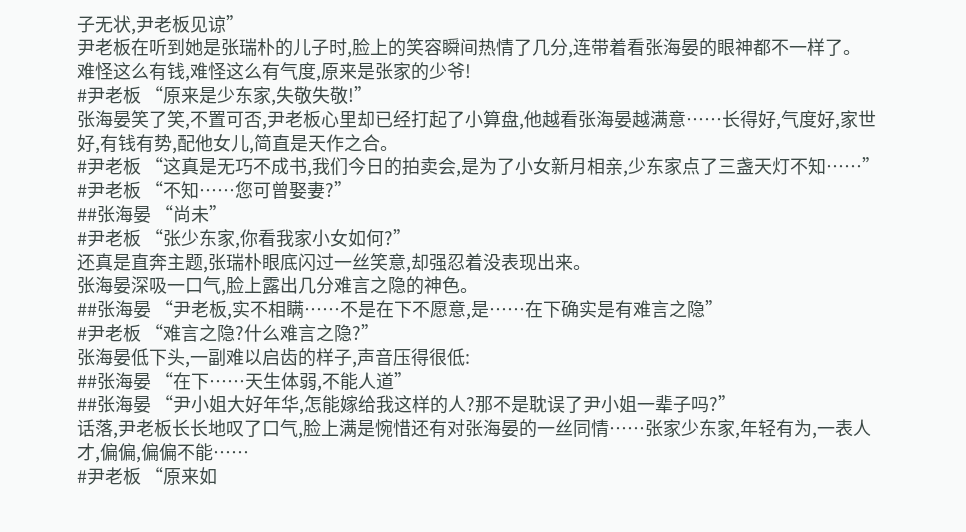子无状,尹老板见谅”
尹老板在听到她是张瑞朴的儿子时,脸上的笑容瞬间热情了几分,连带着看张海晏的眼神都不一样了。
难怪这么有钱,难怪这么有气度,原来是张家的少爷!
#尹老板 “原来是少东家,失敬失敬!”
张海晏笑了笑,不置可否,尹老板心里却已经打起了小算盘,他越看张海晏越满意……长得好,气度好,家世好,有钱有势,配他女儿,简直是天作之合。
#尹老板 “这真是无巧不成书,我们今日的拍卖会,是为了小女新月相亲,少东家点了三盏天灯不知……”
#尹老板 “不知……您可曾娶妻?”
##张海晏 “尚未”
#尹老板 “张少东家,你看我家小女如何?”
还真是直奔主题,张瑞朴眼底闪过一丝笑意,却强忍着没表现出来。
张海晏深吸一口气,脸上露出几分难言之隐的神色。
##张海晏 “尹老板,实不相瞒……不是在下不愿意,是……在下确实是有难言之隐”
#尹老板 “难言之隐?什么难言之隐?”
张海晏低下头,一副难以启齿的样子,声音压得很低:
##张海晏 “在下……天生体弱,不能人道”
##张海晏 “尹小姐大好年华,怎能嫁给我这样的人?那不是耽误了尹小姐一辈子吗?”
话落,尹老板长长地叹了口气,脸上满是惋惜还有对张海晏的一丝同情……张家少东家,年轻有为,一表人才,偏偏,偏偏不能……
#尹老板 “原来如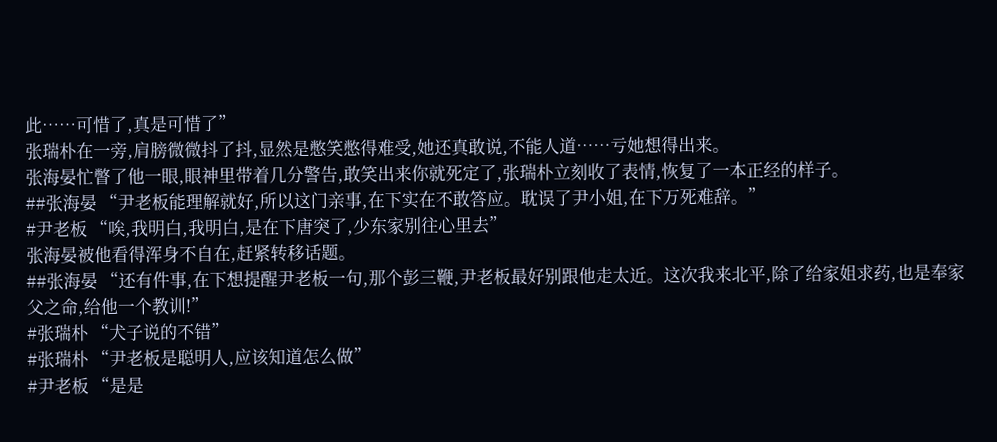此……可惜了,真是可惜了”
张瑞朴在一旁,肩膀微微抖了抖,显然是憋笑憋得难受,她还真敢说,不能人道……亏她想得出来。
张海晏忙瞥了他一眼,眼神里带着几分警告,敢笑出来你就死定了,张瑞朴立刻收了表情,恢复了一本正经的样子。
##张海晏 “尹老板能理解就好,所以这门亲事,在下实在不敢答应。耽误了尹小姐,在下万死难辞。”
#尹老板 “唉,我明白,我明白,是在下唐突了,少东家别往心里去”
张海晏被他看得浑身不自在,赶紧转移话题。
##张海晏 “还有件事,在下想提醒尹老板一句,那个彭三鞭,尹老板最好别跟他走太近。这次我来北平,除了给家姐求药,也是奉家父之命,给他一个教训!”
#张瑞朴 “犬子说的不错”
#张瑞朴 “尹老板是聪明人,应该知道怎么做”
#尹老板 “是是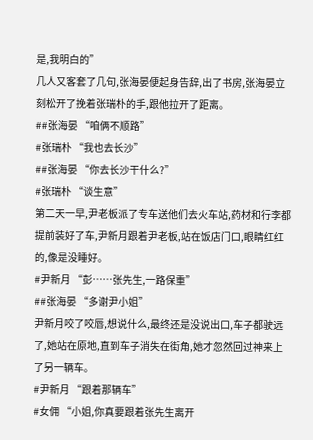是,我明白的”
几人又客套了几句,张海晏便起身告辞,出了书房,张海晏立刻松开了挽着张瑞朴的手,跟他拉开了距离。
##张海晏 “咱俩不顺路”
#张瑞朴 “我也去长沙”
##张海晏 “你去长沙干什么?”
#张瑞朴 “谈生意”
第二天一早,尹老板派了专车送他们去火车站,药材和行李都提前装好了车,尹新月跟着尹老板,站在饭店门口,眼睛红红的,像是没睡好。
#尹新月 “彭……张先生,一路保重”
##张海晏 “多谢尹小姐”
尹新月咬了咬唇,想说什么,最终还是没说出口,车子都驶远了,她站在原地,直到车子消失在街角,她才忽然回过神来上了另一辆车。
#尹新月 “跟着那辆车”
#女佣 “小姐,你真要跟着张先生离开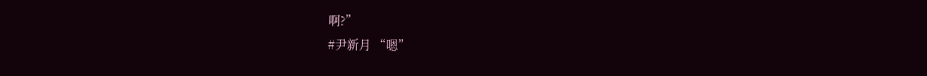啊?”
#尹新月 “嗯”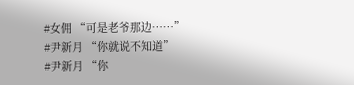#女佣 “可是老爷那边……”
#尹新月 “你就说不知道”
#尹新月 “你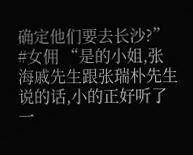确定他们要去长沙?”
#女佣 “是的小姐,张海戚先生跟张瑞朴先生说的话,小的正好听了一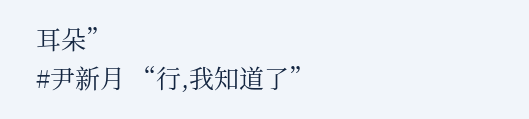耳朵”
#尹新月 “行,我知道了”